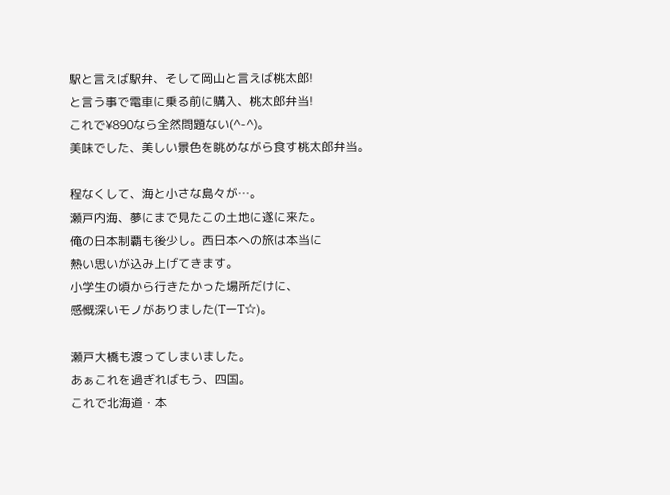駅と言えば駅弁、そして岡山と言えば桃太郎!
と言う事で電車に乗る前に購入、桃太郎弁当!
これで¥890なら全然問題ない(^-^)。
美味でした、美しい景色を眺めながら食す桃太郎弁当。

程なくして、海と小さな島々が…。
瀬戸内海、夢にまで見たこの土地に遂に来た。
俺の日本制覇も後少し。西日本への旅は本当に
熱い思いが込み上げてきます。
小学生の頃から行きたかった場所だけに、
感慨深いモノがありました(TーT☆)。

瀬戸大橋も渡ってしまいました。
あぁこれを過ぎればもう、四国。
これで北海道・本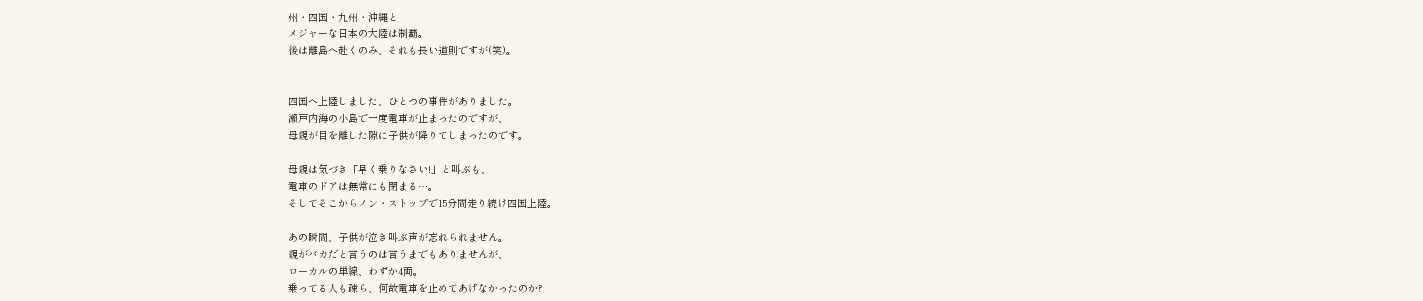州・四国・九州・沖縄と
メジャーな日本の大陸は制覇。
後は離島へ赴くのみ、それも長い道則ですが(笑)。


四国へ上陸しました、ひとつの事件がありました。
瀬戸内海の小島で一度電車が止まったのですが、
母親が目を離した隙に子供が降りてしまったのです。

母親は気づき「早く乗りなさい!」と叫ぶも、
電車のドアは無常にも閉まる…。
そしてそこからノン・ストップで15分間走り続け四国上陸。

あの瞬間、子供が泣き叫ぶ声が忘れられません。
親がバカだと言うのは言うまでもありませんが、
ローカルの単線、わずか4両。
乗ってる人も疎ら、何故電車を止めてあげなかったのか?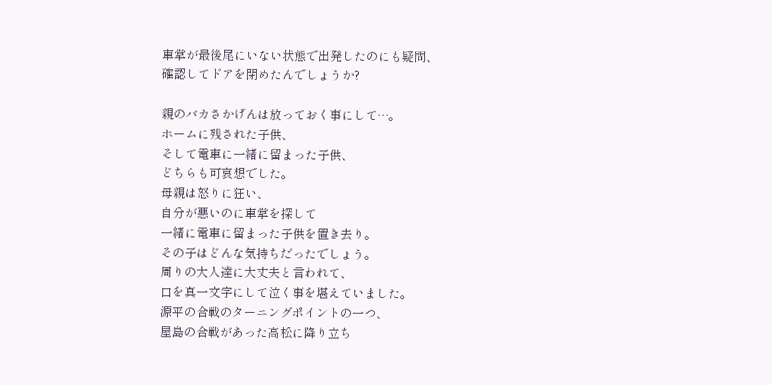車掌が最後尾にいない状態で出発したのにも疑問、
確認してドアを閉めたんでしょうか?

親のバカさかげんは放っておく事にして…。
ホームに残された子供、
そして電車に一緒に留まった子供、
どちらも可哀想でした。
母親は怒りに狂い、
自分が悪いのに車掌を探して
一緒に電車に留まった子供を置き去り。
その子はどんな気持ちだったでしょう。
周りの大人達に大丈夫と言われて、
口を真一文字にして泣く事を堪えていました。
源平の合戦のターニングポイントの一つ、
屋島の合戦があった高松に降り立ち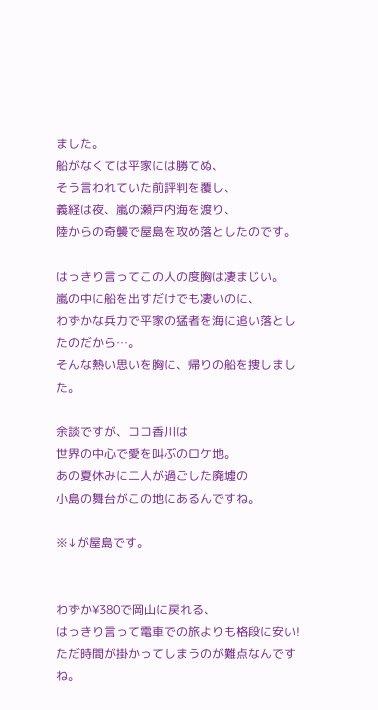ました。
船がなくては平家には勝てぬ、
そう言われていた前評判を覆し、
義経は夜、嵐の瀬戸内海を渡り、
陸からの奇襲で屋島を攻め落としたのです。

はっきり言ってこの人の度胸は凄まじい。
嵐の中に船を出すだけでも凄いのに、
わずかな兵力で平家の猛者を海に追い落としたのだから…。
そんな熱い思いを胸に、帰りの船を捜しました。

余談ですが、ココ香川は
世界の中心で愛を叫ぶのロケ地。
あの夏休みに二人が過ごした廃墟の
小島の舞台がこの地にあるんですね。

※↓が屋島です。


わずか¥380で岡山に戻れる、
はっきり言って電車での旅よりも格段に安い!
ただ時間が掛かってしまうのが難点なんですね。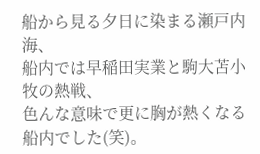船から見る夕日に染まる瀬戸内海、
船内では早稲田実業と駒大苫小牧の熱戦、
色んな意味で更に胸が熱くなる船内でした(笑)。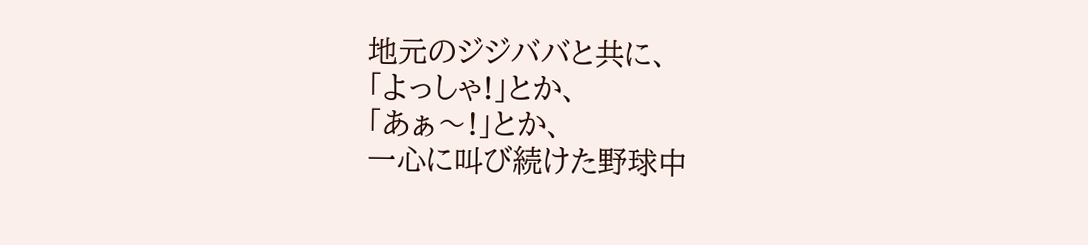地元のジジババと共に、
「よっしゃ!」とか、
「あぁ〜!」とか、
一心に叫び続けた野球中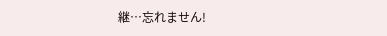継…忘れません!